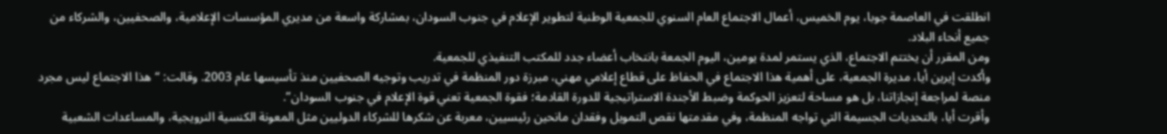انطلقت في العاصمة جوبا، يوم الخميس، أعمال الاجتماع العام السنوي للجمعية الوطنية لتطوير الإعلام في جنوب السودان، بمشاركة واسعة من مديري المؤسسات الإعلامية، والصحفيين، والشركاء من جميع أنحاء البلاد.
ومن المقرر أن يختتم الاجتماع، الذي يستمر لمدة يومين، اليوم الجمعة بانتخاب أعضاء جدد للمكتب التنفيذي للجمعية.
وأكدت إيرين أيا، مديرة الجمعية، على أهمية هذا الاجتماع في الحفاظ على قطاع إعلامي مهني، مبرزة دور المنظمة في تدريب وتوجيه الصحفيين منذ تأسيسها عام 2003. وقالت: “هذا الاجتماع ليس مجرد منصة لمراجعة إنجازاتنا، بل هو مساحة لتعزيز الحوكمة وضبط الأجندة الاستراتيجية للدورة القادمة؛ فقوة الجمعية تعني قوة الإعلام في جنوب السودان”.
وأقرت أيا، بالتحديات الجسيمة التي تواجه المنظمة، وفي مقدمتها نقص التمويل وفقدان مانحين رئيسيين، معربة عن شكرها للشركاء الدوليين مثل المعونة الكنسية النرويجية، والمساعدات الشعبية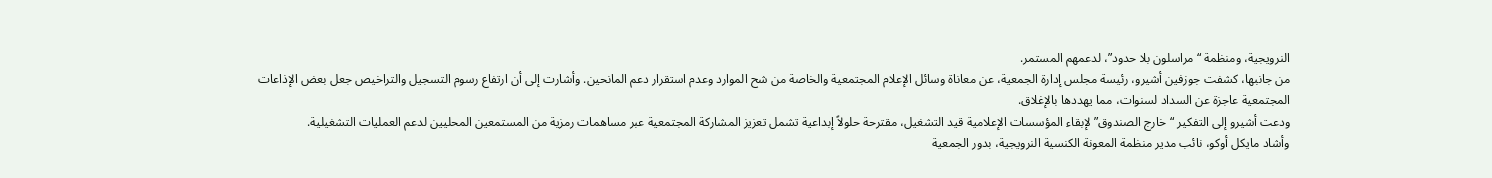النرويجية، ومنظمة “مراسلون بلا حدود”، لدعمهم المستمر.
من جانبها، كشفت جوزفين أشيرو، رئيسة مجلس إدارة الجمعية، عن معاناة وسائل الإعلام المجتمعية والخاصة من شح الموارد وعدم استقرار دعم المانحين. وأشارت إلى أن ارتفاع رسوم التسجيل والتراخيص جعل بعض الإذاعات المجتمعية عاجزة عن السداد لسنوات، مما يهددها بالإغلاق.
ودعت أشيرو إلى التفكير “خارج الصندوق” لإبقاء المؤسسات الإعلامية قيد التشغيل، مقترحة حلولاً إبداعية تشمل تعزيز المشاركة المجتمعية عبر مساهمات رمزية من المستمعين المحليين لدعم العمليات التشغيلية.
وأشاد مايكل أوكو، نائب مدير منظمة المعونة الكنسية النرويجية، بدور الجمعية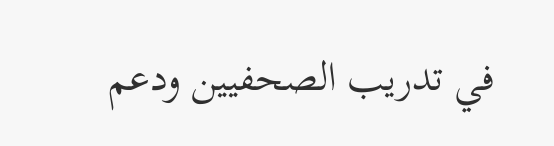في تدريب الصحفيين ودعم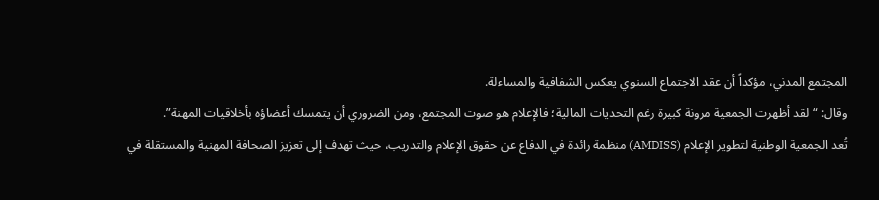المجتمع المدني، مؤكداً أن عقد الاجتماع السنوي يعكس الشفافية والمساءلة.
وقال: “لقد أظهرت الجمعية مرونة كبيرة رغم التحديات المالية؛ فالإعلام هو صوت المجتمع، ومن الضروري أن يتمسك أعضاؤه بأخلاقيات المهنة”.
تُعد الجمعية الوطنية لتطوير الإعلام (AMDISS) منظمة رائدة في الدفاع عن حقوق الإعلام والتدريب، حيث تهدف إلى تعزيز الصحافة المهنية والمستقلة في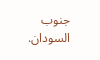جنوب السودان.